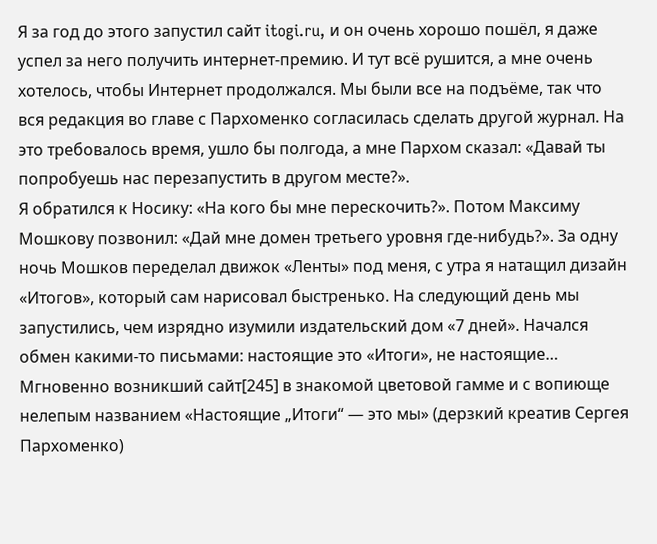Я за год до этого запустил сайт itogi.ru, и он очень хорошо пошёл, я даже успел за него получить интернет-премию. И тут всё рушится, а мне очень хотелось, чтобы Интернет продолжался. Мы были все на подъёме, так что вся редакция во главе с Пархоменко согласилась сделать другой журнал. На это требовалось время, ушло бы полгода, а мне Пархом сказал: «Давай ты попробуешь нас перезапустить в другом месте?».
Я обратился к Носику: «На кого бы мне перескочить?». Потом Максиму Мошкову позвонил: «Дай мне домен третьего уровня где-нибудь?». За одну ночь Мошков переделал движок «Ленты» под меня, с утра я натащил дизайн «Итогов», который сам нарисовал быстренько. На следующий день мы запустились, чем изрядно изумили издательский дом «7 дней». Начался обмен какими-то письмами: настоящие это «Итоги», не настоящие…
Мгновенно возникший сайт[245] в знакомой цветовой гамме и с вопиюще нелепым названием «Настоящие „Итоги“ — это мы» (дерзкий креатив Сергея Пархоменко)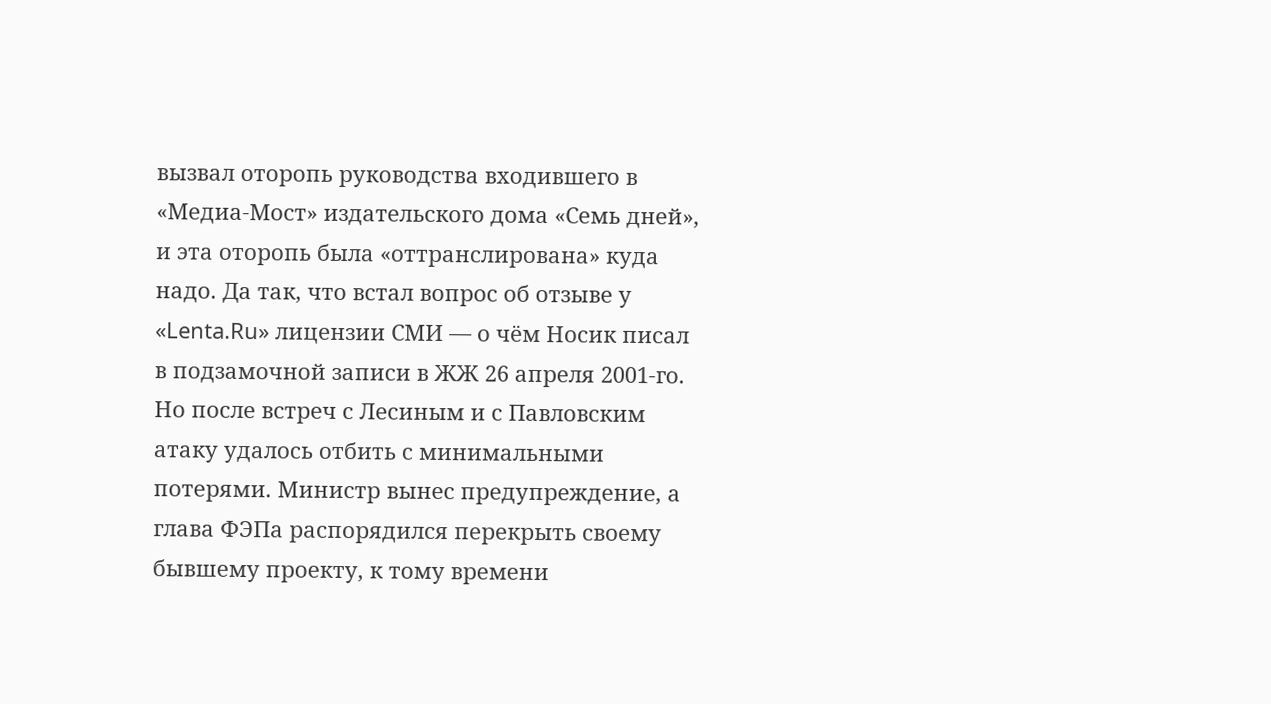вызвал оторопь руководства входившего в «Медиа-Мост» издательского дома «Семь дней», и эта оторопь была «оттранслирована» куда надо. Да так, что встал вопрос об отзыве у «Lenta.Ru» лицензии СМИ — о чём Носик писал в подзамочной записи в ЖЖ 26 апреля 2001-го. Но после встреч с Лесиным и с Павловским атаку удалось отбить с минимальными потерями. Министр вынес предупреждение, а глава ФЭПа распорядился перекрыть своему бывшему проекту, к тому времени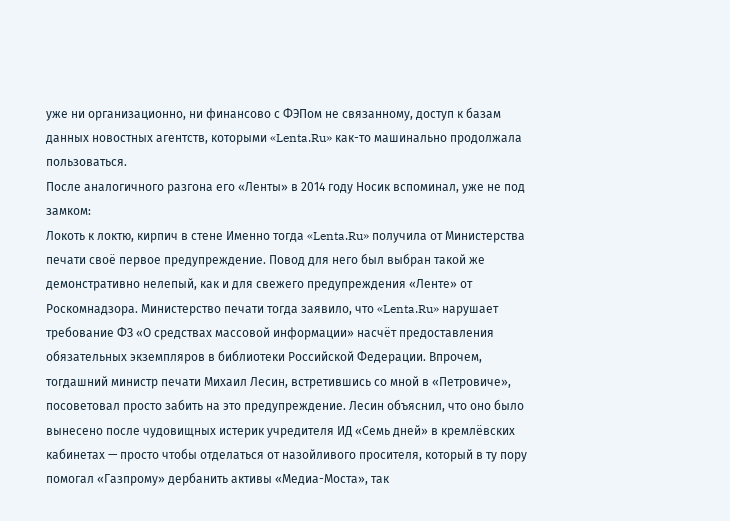уже ни организационно, ни финансово с ФЭПом не связанному, доступ к базам данных новостных агентств, которыми «Lenta.Ru» как-то машинально продолжала пользоваться.
После аналогичного разгона его «Ленты» в 2014 году Носик вспоминал, уже не под замком:
Локоть к локтю, кирпич в стене Именно тогда «Lenta.Ru» получила от Министерства печати своё первое предупреждение. Повод для него был выбран такой же демонстративно нелепый, как и для свежего предупреждения «Ленте» от Роскомнадзора. Министерство печати тогда заявило, что «Lenta.Ru» нарушает требование ФЗ «О средствах массовой информации» насчёт предоставления обязательных экземпляров в библиотеки Российской Федерации. Впрочем, тогдашний министр печати Михаил Лесин, встретившись со мной в «Петровиче», посоветовал просто забить на это предупреждение. Лесин объяснил, что оно было вынесено после чудовищных истерик учредителя ИД «Семь дней» в кремлёвских кабинетах — просто чтобы отделаться от назойливого просителя, который в ту пору помогал «Газпрому» дербанить активы «Медиа-Моста», так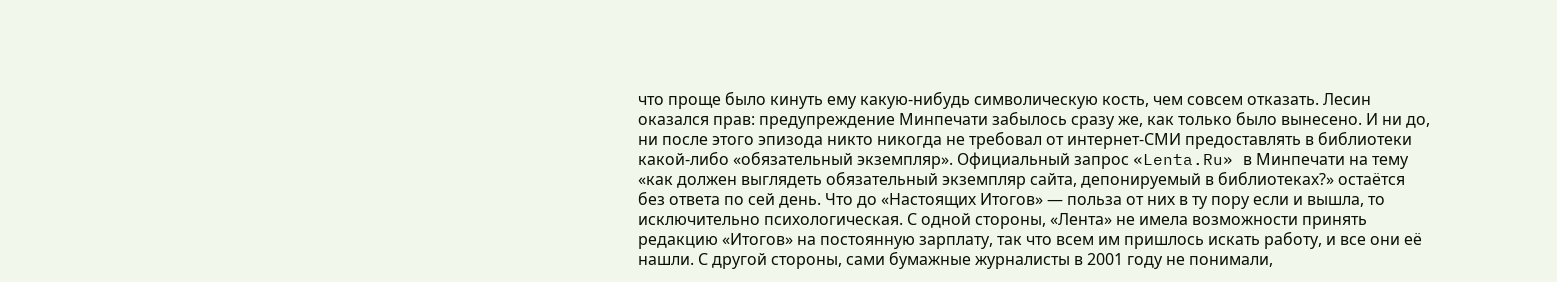что проще было кинуть ему какую-нибудь символическую кость, чем совсем отказать. Лесин оказался прав: предупреждение Минпечати забылось сразу же, как только было вынесено. И ни до, ни после этого эпизода никто никогда не требовал от интернет-СМИ предоставлять в библиотеки какой-либо «обязательный экземпляр». Официальный запрос «Lenta.Ru» в Минпечати на тему «как должен выглядеть обязательный экземпляр сайта, депонируемый в библиотеках?» остаётся без ответа по сей день. Что до «Настоящих Итогов» — польза от них в ту пору если и вышла, то исключительно психологическая. С одной стороны, «Лента» не имела возможности принять редакцию «Итогов» на постоянную зарплату, так что всем им пришлось искать работу, и все они её нашли. С другой стороны, сами бумажные журналисты в 2001 году не понимали,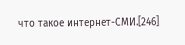что такое интернет-СМИ.[246]